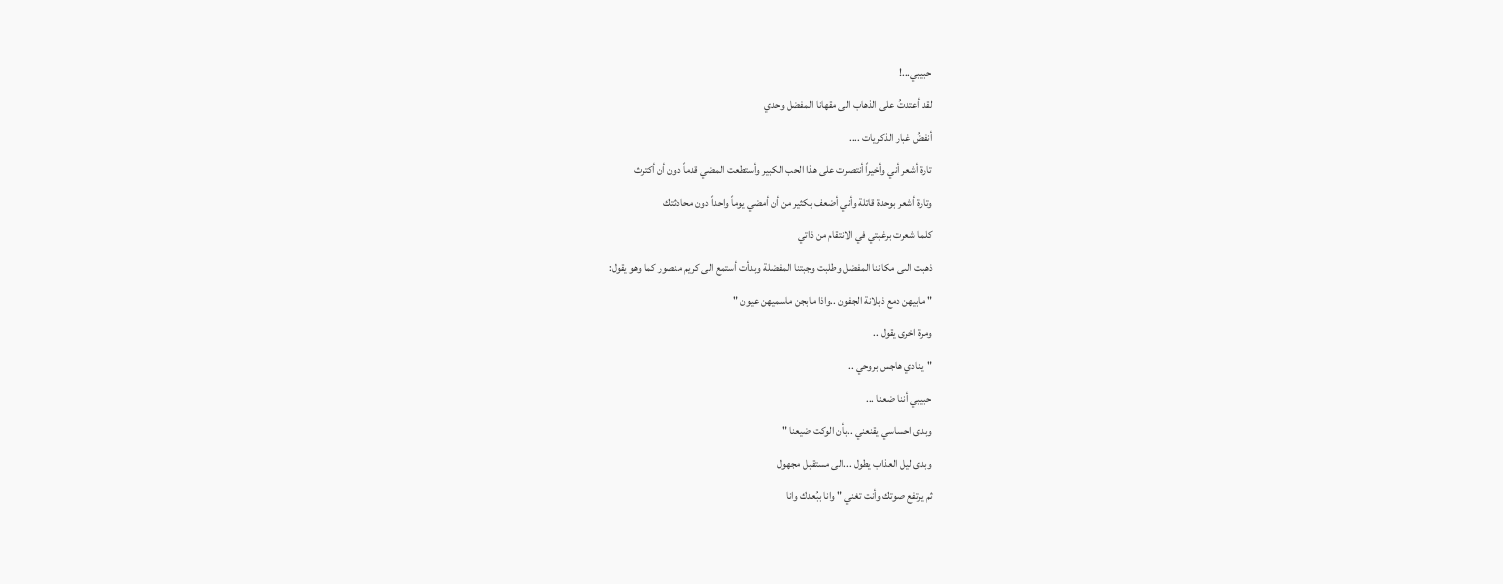حبيبي...!
لقد أعتدتُ على الذهاب الى مقهانا المفضل وحدي
أنفضُ غبار الذكريات ....
تارة أشعر أني وأخيراً أنتصرت على هذا الحب الكبير وأستطعت المضي قدماً دون أن أكترث
وتارة أشعر بوحدة قاتلة وأني أضعف بكثير من أن أمضي يوماً واحداً دون محادثتك
كلما شعرت برغبتي في الانتقام من ذاتي
ذهبت الىى مكاننا المفضل وطلبت وجبتنا المفضلة وبدأت أستمع الى كريم منصور كما وهو يقول:
" مابيهن دمع ذبلانة الجفون ..واذا مابجن ماسميهن عيون "
ومرة اخرى يقول ..
"ينادي هاجس بروحي ..
حبيبي أننا ضعنا ...
وبدى احساسي يقنعني ..بأن الوكت ضيعنا "
وبدى ليل العذاب يطول ...الى مستقبل مجهول
ثم يرتفع صوتك وأنت تغني " وانا ببُعدك وانا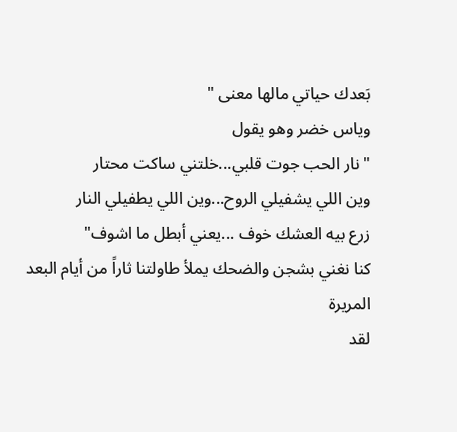بَعدك حياتي مالها معنى "
وياس خضر وهو يقول
" نار الحب جوت قلبي...خلتني ساكت محتار
وين اللي يشفيلي الروح...وين اللي يطفيلي النار
زرع بيه العشك خوف ...يعني أبطل ما اشوف"
كنا نغني بشجن والضحك يملأ طاولتنا ثاراً من أيام البعد المريرة
لقد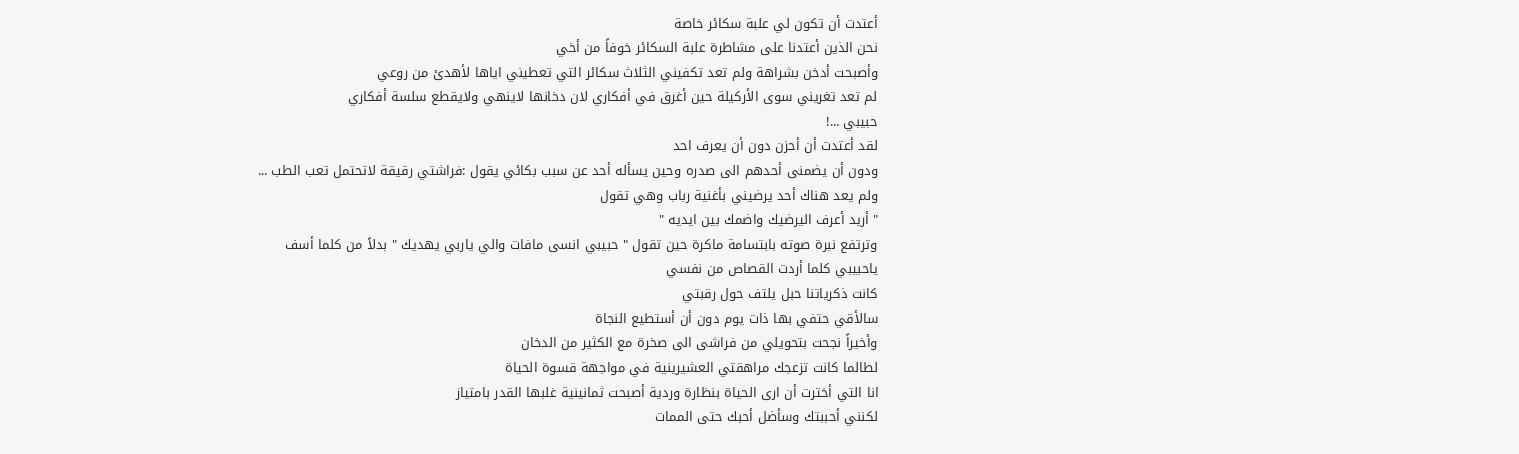أعتدت أن تكون لي علبة سكائر خاصة
نحن الذين أعتدنا على مشاطرة علبة السكائر خوفاً من أخي
وأصبحت أدخن بشراهة ولم تعد تكفيني الثلاث سكائر التي تعطيني اياها لأهدئ من روعي
لم تعد تغريني سوى الأركيلة حين أغرق في أفكاري لان دخانها لاينهي ولايقطع سلسة أفكاري
حبيبي ...!
لقد أعتدت أن أحزن دون أن يعرف احد
ودون أن يضمنى أحدهم الى صدره وحين يسأله أحد عن سبب بكائي يقول :فراشتي رقيقة لاتحتمل تعب الطب ...
ولم يعد هناك أحد يرضيني بأغنية رباب وهي تقول
" أريد أعرف اليرضيك واضمك بين ايديه "
وترتفع نبرة صوته بابتسامة ماكرة حين تقول " حبيبي انسى مافات والي ياربي يهديك " بدلاً من كلما أسف
ياحبيبي كلما أردت القصاص من نفسي
كانت ذكرياتنا حبل يلتف حول رقبتي
سالأقي حتفي بها ذات يوم دون أن أستطيع النجاة
وأخيراً نجحت بتحويلي من فراشى الى صخرة مع الكثير من الدخان
لطالما كانت تزعجك مراهقتي العشيرينية في مواجهة قسوة الحياة
انا التي أخترت أن ارى الحياة بنظارة وردية أصبحت ثمانينية غلبها القدر بامتياز
لكنني أحببتك وسأضل أحبك حتى الممات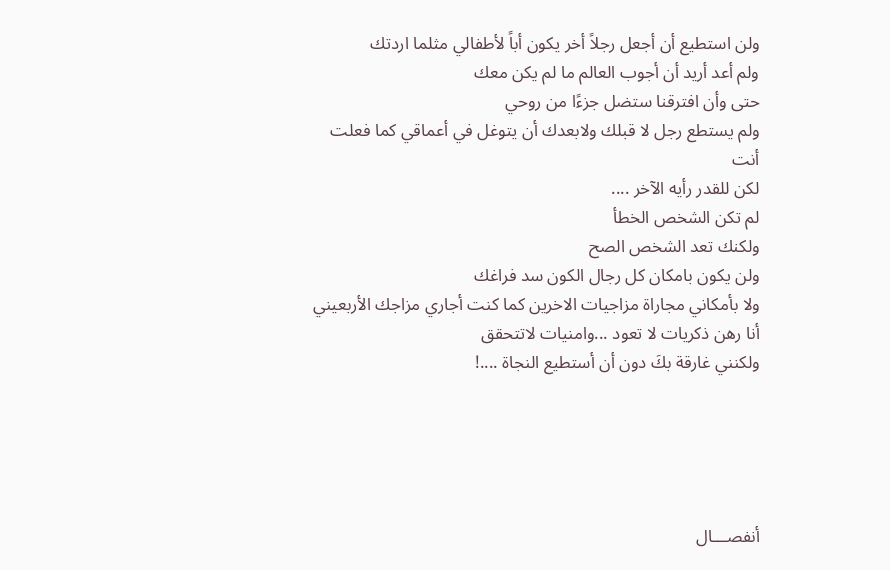ولن استطيع أن أجعل رجلاً أخر يكون أباً لأطفالي مثلما اردتك
ولم أعد أريد أن أجوب العالم ما لم يكن معك
حتى وأن افترقنا ستضل جزءًا من روحي
ولم يستطع رجل لا قبلك ولابعدك أن يتوغل في أعماقي كما فعلت أنت
لكن للقدر رأيه الآخر ....
لم تكن الشخص الخطأ
ولكنك تعد الشخص الصح
ولن يكون بامكان كل رجال الكون سد فراغك
ولا بأمكاني مجاراة مزاجيات الاخرين كما كنت أجاري مزاجك الأربعيني
أنا رهن ذكريات لا تعود ...وامنيات لاتتحقق
ولكنني غارقة بكَ دون أن أستطيع النجاة ....!





أنفصـــال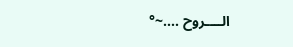الــــروح ....~°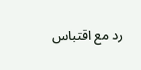رد مع اقتباس